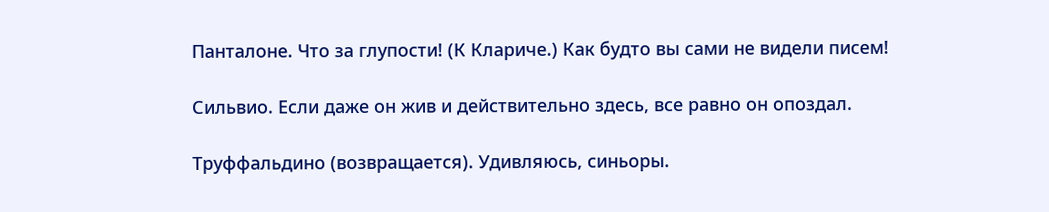Панталоне. Что за глупости! (К Клариче.) Как будто вы сами не видели писем!

Сильвио. Если даже он жив и действительно здесь, все равно он опоздал.

Труффальдино (возвращается). Удивляюсь, синьоры.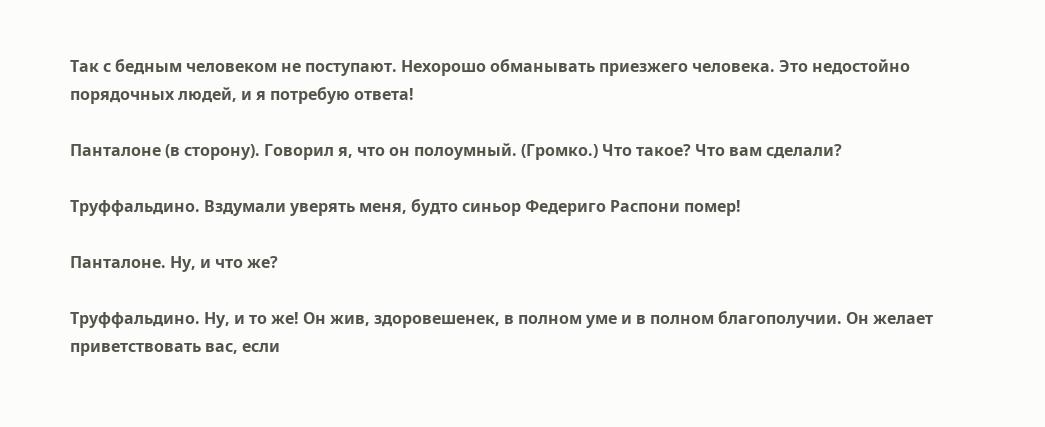Так с бедным человеком не поступают. Нехорошо обманывать приезжего человека. Это недостойно порядочных людей, и я потребую ответа!

Панталоне (в сторону). Говорил я, что он полоумный. (Громко.) Что такое? Что вам сделали?

Труффальдино. Вздумали уверять меня, будто синьор Федериго Распони помер!

Панталоне. Ну, и что же?

Труффальдино. Ну, и то же! Он жив, здоровешенек, в полном уме и в полном благополучии. Он желает приветствовать вас, если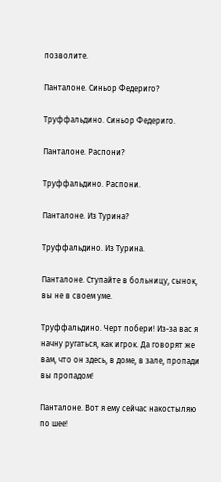позволите.

Панталоне. Синьор Федериго?

Труффальдино. Синьор Федериго.

Панталоне. Распони?

Труффальдино. Распони.

Панталоне. Из Турина?

Труффальдинo. Из Турина.

Панталоне. Ступайте в больницу, сынок, вы не в своем уме.

Труффальдино. Черт побери! Из-за вас я начну ругаться, как игрок. Да говорят же вам, что он здесь, в доме, в зале, пропади вы пропадом!

Панталоне. Вот я ему сейчас накостыляю по шее!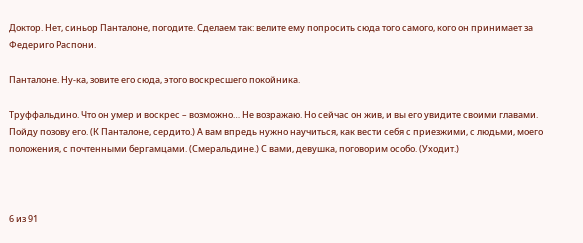Доктор. Нет, синьор Панталоне, погодите. Сделаем так: велите ему попросить сюда того самого, кого он принимает за Федериго Распони.

Панталоне. Ну-ка, зовите его сюда, этого воскресшего покойника.

Труффальдино. Что он умер и воскрес – возможно… Не возражаю. Но сейчас он жив, и вы его увидите своими главами. Пойду позову его. (К Панталоне, сердито.) А вам впредь нужно научиться, как вести себя с приезжими, с людьми, моего положения, с почтенными бергамцами. (Смеральдине.) С вами, девушка, поговорим особо. (Уходит.)



6 из 91